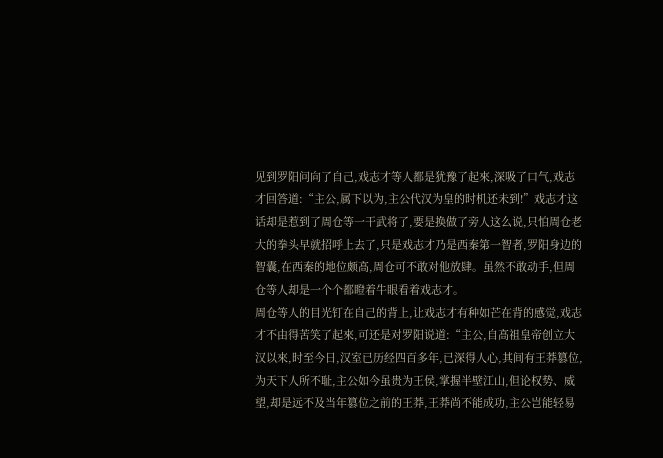见到罗阳问向了自己,戏志才等人都是犹豫了起來,深吸了口气,戏志才回答道:“主公,属下以为,主公代汉为皇的时机还未到!”戏志才这话却是惹到了周仓等一干武将了,要是换做了旁人这么说,只怕周仓老大的拳头早就招呼上去了,只是戏志才乃是西秦第一智者,罗阳身边的智囊,在西秦的地位颇高,周仓可不敢对他放肆。虽然不敢动手,但周仓等人却是一个个都瞪着牛眼看着戏志才。
周仓等人的目光钉在自己的背上,让戏志才有种如芒在背的感觉,戏志才不由得苦笑了起來,可还是对罗阳说道:“主公,自高祖皇帝创立大汉以來,时至今日,汉室已历经四百多年,已深得人心,其间有王莽篡位,为天下人所不耻,主公如今虽贵为王侯,掌握半壁江山,但论权势、威望,却是远不及当年篡位之前的王莽,王莽尚不能成功,主公岂能轻易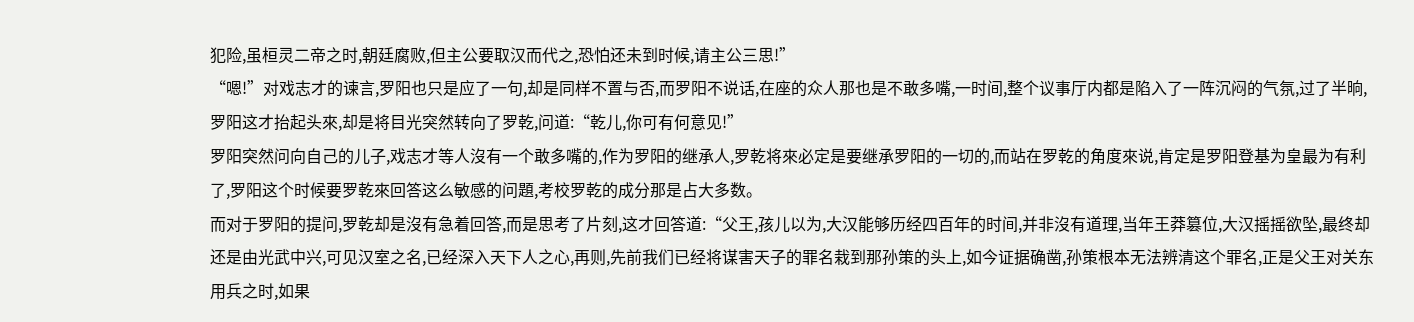犯险,虽桓灵二帝之时,朝廷腐败,但主公要取汉而代之,恐怕还未到时候,请主公三思!”
“嗯!”对戏志才的谏言,罗阳也只是应了一句,却是同样不置与否,而罗阳不说话,在座的众人那也是不敢多嘴,一时间,整个议事厅内都是陷入了一阵沉闷的气氛,过了半晌,罗阳这才抬起头來,却是将目光突然转向了罗乾,问道:“乾儿,你可有何意见!”
罗阳突然问向自己的儿子,戏志才等人沒有一个敢多嘴的,作为罗阳的继承人,罗乾将來必定是要继承罗阳的一切的,而站在罗乾的角度來说,肯定是罗阳登基为皇最为有利了,罗阳这个时候要罗乾來回答这么敏感的问題,考校罗乾的成分那是占大多数。
而对于罗阳的提问,罗乾却是沒有急着回答,而是思考了片刻,这才回答道:“父王,孩儿以为,大汉能够历经四百年的时间,并非沒有道理,当年王莽篡位,大汉摇摇欲坠,最终却还是由光武中兴,可见汉室之名,已经深入天下人之心,再则,先前我们已经将谋害天子的罪名栽到那孙策的头上,如今证据确凿,孙策根本无法辨清这个罪名,正是父王对关东用兵之时,如果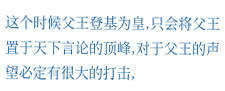这个时候父王登基为皇,只会将父王置于天下言论的顶峰,对于父王的声望必定有很大的打击,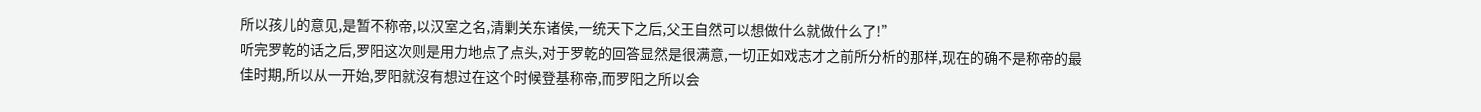所以孩儿的意见,是暂不称帝,以汉室之名,清剿关东诸侯,一统天下之后,父王自然可以想做什么就做什么了!”
听完罗乾的话之后,罗阳这次则是用力地点了点头,对于罗乾的回答显然是很满意,一切正如戏志才之前所分析的那样,现在的确不是称帝的最佳时期,所以从一开始,罗阳就沒有想过在这个时候登基称帝,而罗阳之所以会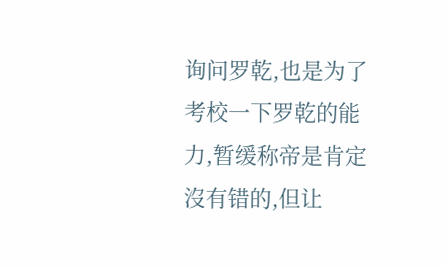询问罗乾,也是为了考校一下罗乾的能力,暂缓称帝是肯定沒有错的,但让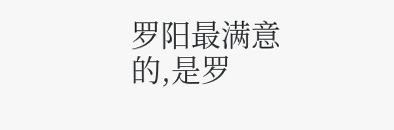罗阳最满意的,是罗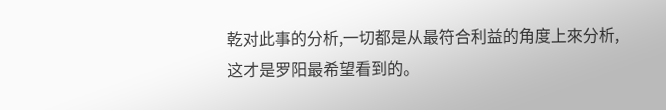乾对此事的分析,一切都是从最符合利益的角度上來分析,这才是罗阳最希望看到的。